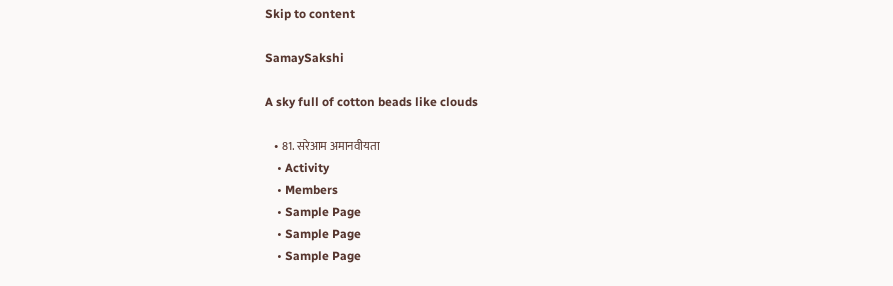Skip to content

SamaySakshi

A sky full of cotton beads like clouds

    • 81. सरेआम अमानवीयता
    • Activity
    • Members
    • Sample Page
    • Sample Page
    • Sample Page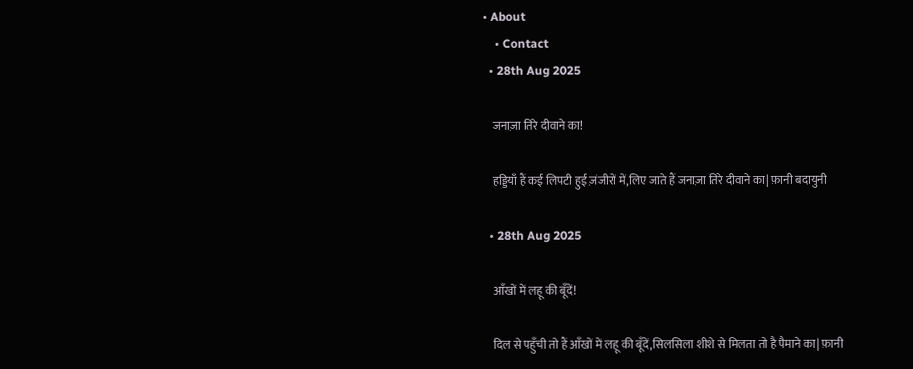• About
    • Contact
  • 28th Aug 2025

    जनाज़ा तिरे दीवाने का!

    हड्डियाँ हैं कई लिपटी हुई ज़ंजीरों में,लिए जाते हैं जनाज़ा तिरे दीवाने का| फ़ानी बदायुनी

  • 28th Aug 2025

    आँखों में लहू की बूँदें!

    दिल से पहुँची तो हैं आँखों में लहू की बूँदें,सिलसिला शीशे से मिलता तो है पैमाने का| फ़ानी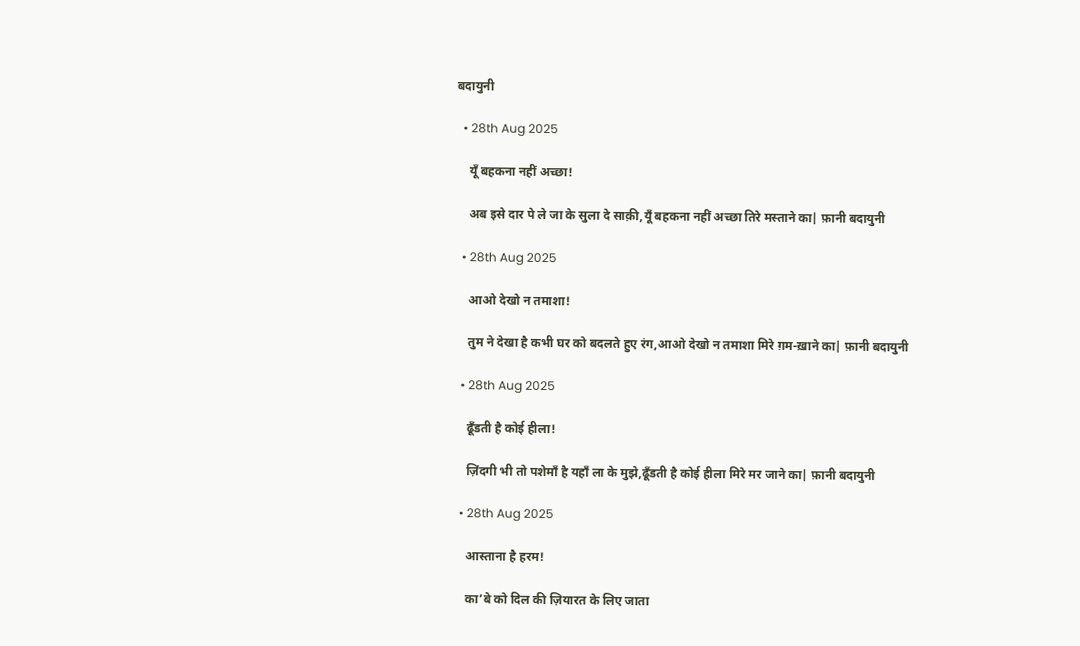बदायुनी

  • 28th Aug 2025

    यूँ बहकना नहीं अच्छा!

    अब इसे दार पे ले जा के सुला दे साक़ी,यूँ बहकना नहीं अच्छा तिरे मस्ताने का| फ़ानी बदायुनी

  • 28th Aug 2025

    आओ देखो न तमाशा!

    तुम ने देखा है कभी घर को बदलते हुए रंग,आओ देखो न तमाशा मिरे ग़म-ख़ाने का| फ़ानी बदायुनी

  • 28th Aug 2025

    ढूँडती है कोई हीला!

    ज़िंदगी भी तो पशेमाँ है यहाँ ला के मुझे,ढूँडती है कोई हीला मिरे मर जाने का| फ़ानी बदायुनी

  • 28th Aug 2025

    आस्ताना है हरम!

    का’बे को दिल की ज़ियारत के लिए जाता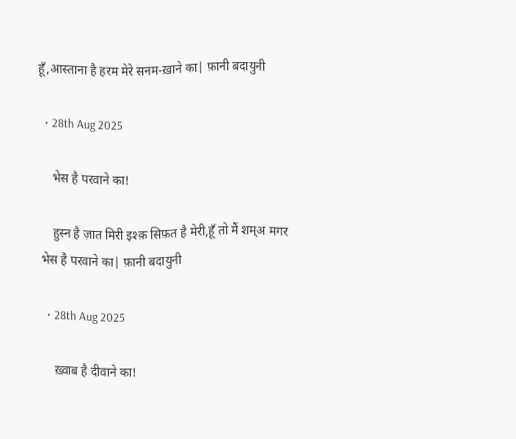हूँ,आस्ताना है हरम मेरे सनम-ख़ाने का| फ़ानी बदायुनी

  • 28th Aug 2025

    भेस है परवाने का!

    हुस्न है ज़ात मिरी इश्क़ सिफ़त है मेरी,हूँ तो मैं शम्अ मगर भेस है परवाने का| फ़ानी बदायुनी

  • 28th Aug 2025

    ख़्वाब है दीवाने का!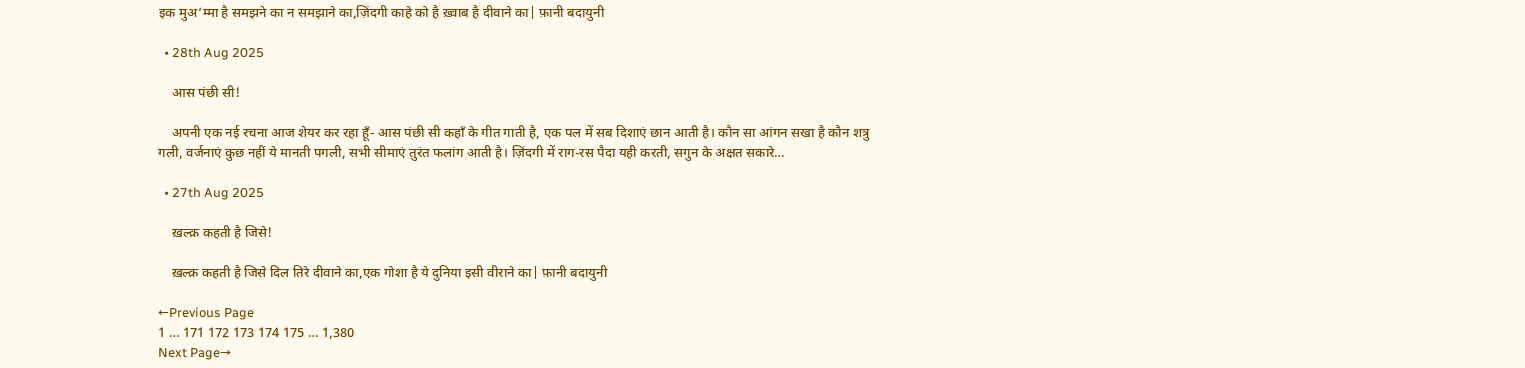इक मुअ’म्मा है समझने का न समझाने का,ज़िंदगी काहे को है ख़्वाब है दीवाने का| फ़ानी बदायुनी

  • 28th Aug 2025

    आस पंछी सी!

    अपनी एक नई रचना आज शेयर कर रहा हूँ- आस पंछी सी कहाँ के गीत गाती है, एक पल में सब दिशाएं छान आती है। कौन सा आंगन सखा है कौन शत्रु गली, वर्जनाएं कुछ नहीं ये मानती पगली, सभी सीमाएं तुरंत फलांग आती है। ज़िंदगी में राग-रस पैदा यही करती, सगुन के अक्षत सकारे…

  • 27th Aug 2025

    ख़ल्क़ कहती है जिसे!

    ख़ल्क़ कहती है जिसे दिल तिरे दीवाने का,एक गोशा है ये दुनिया इसी वीराने का| फ़ानी बदायुनी

←Previous Page
1 … 171 172 173 174 175 … 1,380
Next Page→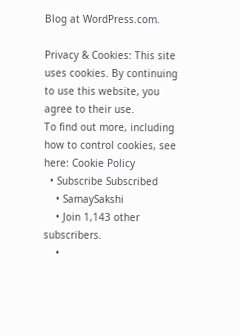Blog at WordPress.com.

Privacy & Cookies: This site uses cookies. By continuing to use this website, you agree to their use.
To find out more, including how to control cookies, see here: Cookie Policy
  • Subscribe Subscribed
    • SamaySakshi
    • Join 1,143 other subscribers.
    •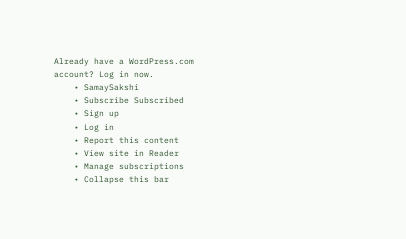Already have a WordPress.com account? Log in now.
    • SamaySakshi
    • Subscribe Subscribed
    • Sign up
    • Log in
    • Report this content
    • View site in Reader
    • Manage subscriptions
    • Collapse this bar